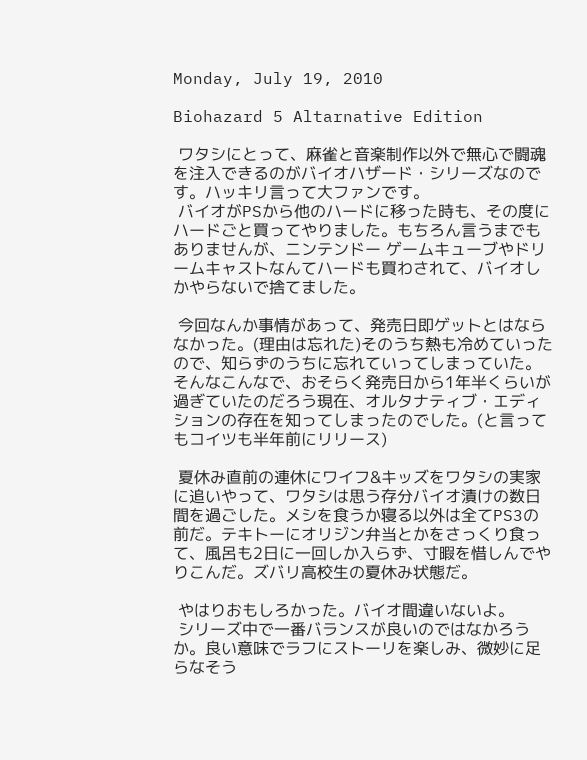Monday, July 19, 2010

Biohazard 5 Altarnative Edition

 ワタシにとって、麻雀と音楽制作以外で無心で闘魂を注入できるのがバイオハザード・シリーズなのです。ハッキリ言って大ファンです。
 バイオがPSから他のハードに移った時も、その度にハードごと買ってやりました。もちろん言うまでもありませんが、ニンテンドー ゲームキューブやドリームキャストなんてハードも買わされて、バイオしかやらないで捨てました。

 今回なんか事情があって、発売日即ゲットとはならなかった。(理由は忘れた)そのうち熱も冷めていったので、知らずのうちに忘れていってしまっていた。そんなこんなで、おそらく発売日から1年半くらいが過ぎていたのだろう現在、オルタナティブ・エディションの存在を知ってしまったのでした。(と言ってもコイツも半年前にリリース)

 夏休み直前の連休にワイフ&キッズをワタシの実家に追いやって、ワタシは思う存分バイオ漬けの数日間を過ごした。メシを食うか寝る以外は全てPS3の前だ。テキトーにオリジン弁当とかをさっくり食って、風呂も2日に一回しか入らず、寸暇を惜しんでやりこんだ。ズバリ高校生の夏休み状態だ。

 やはりおもしろかった。バイオ間違いないよ。
 シリーズ中で一番バランスが良いのではなかろうか。良い意味でラフにストーリを楽しみ、微妙に足らなそう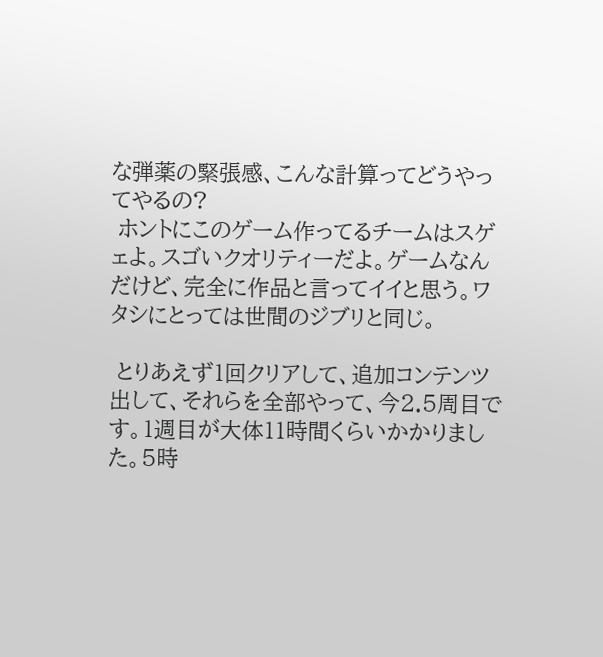な弾薬の緊張感、こんな計算ってどうやってやるの?
 ホントにこのゲーム作ってるチームはスゲェよ。スゴいクオリティーだよ。ゲームなんだけど、完全に作品と言ってイイと思う。ワタシにとっては世間のジブリと同じ。

 とりあえず1回クリアして、追加コンテンツ出して、それらを全部やって、今2.5周目です。1週目が大体11時間くらいかかりました。5時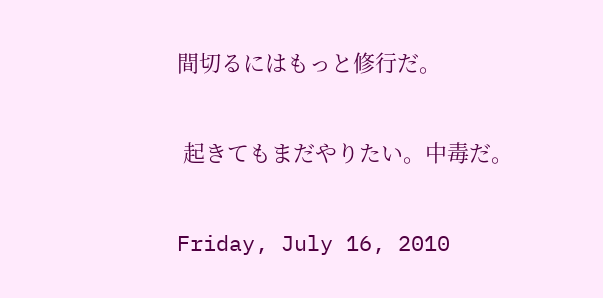間切るにはもっと修行だ。

 起きてもまだやりたい。中毒だ。

Friday, July 16, 2010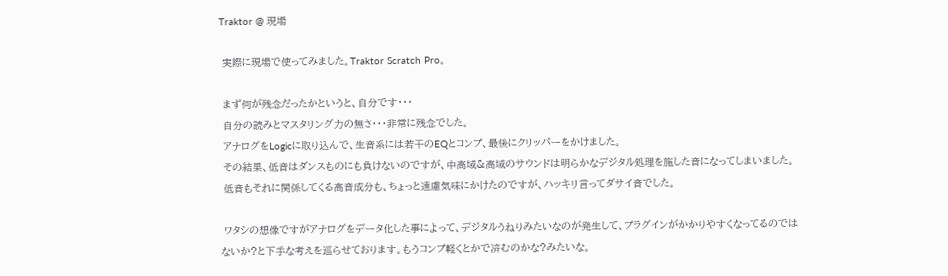Traktor @ 現場

 実際に現場で使ってみました。Traktor Scratch Pro。

 まず何が残念だったかというと、自分です・・・
 自分の読みとマスタリング力の無さ・・・非常に残念でした。
 アナログをLogicに取り込んで、生音系には若干のEQとコンプ、最後にクリッパーをかけました。
 その結果、低音はダンスものにも負けないのですが、中高域&高域のサウンドは明らかなデジタル処理を施した音になってしまいました。
 低音もそれに関係してくる高音成分も、ちょっと遠慮気味にかけたのですが、ハッキリ言ってダサイ音でした。

 ワタシの想像ですがアナログをデータ化した事によって、デジタルうねりみたいなのが発生して、プラグインがかかりやすくなってるのではないか?と下手な考えを巡らせております。もうコンプ軽くとかで済むのかな?みたいな。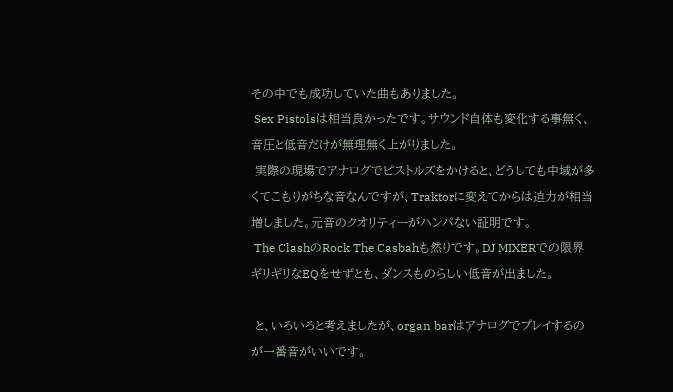その中でも成功していた曲もありました。
 Sex Pistolsは相当良かったです。サウンド自体も変化する事無く、音圧と低音だけが無理無く上がりました。
 実際の現場でアナログでピストルズをかけると、どうしても中域が多くてこもりがちな音なんですが、Traktorに変えてからは迫力が相当増しました。元音のクオリティーがハンパない証明です。
 The ClashのRock The Casbahも然りです。DJ MIXERでの限界ギリギリなEQをせずとも、ダンスものらしい低音が出ました。

 と、いろいろと考えましたが、organ barはアナログでプレイするのが一番音がいいです。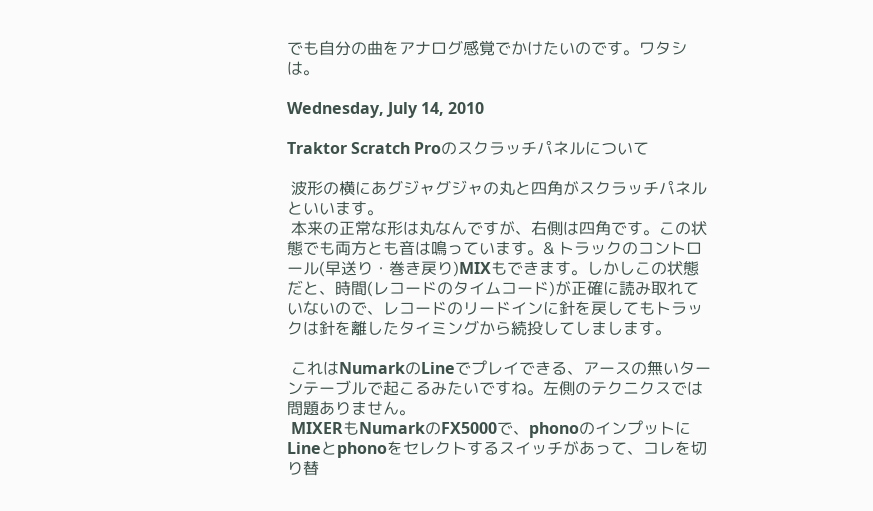でも自分の曲をアナログ感覚でかけたいのです。ワタシは。

Wednesday, July 14, 2010

Traktor Scratch Proのスクラッチパネルについて

 波形の横にあグジャグジャの丸と四角がスクラッチパネルといいます。
 本来の正常な形は丸なんですが、右側は四角です。この状態でも両方とも音は鳴っています。& トラックのコントロール(早送り・巻き戻り)MIXもできます。しかしこの状態だと、時間(レコードのタイムコード)が正確に読み取れていないので、レコードのリードインに針を戻してもトラックは針を離したタイミングから続投してしまします。

 これはNumarkのLineでプレイできる、アースの無いターンテーブルで起こるみたいですね。左側のテクニクスでは問題ありません。
 MIXERもNumarkのFX5000で、phonoのインプットにLineとphonoをセレクトするスイッチがあって、コレを切り替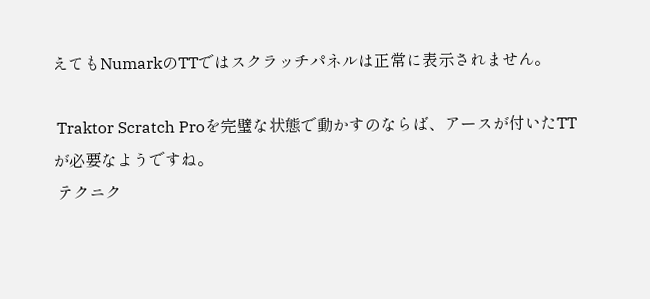えてもNumarkのTTではスクラッチパネルは正常に表示されません。

 Traktor Scratch Proを完璧な状態で動かすのならば、アースが付いたTTが必要なようですね。
 テクニク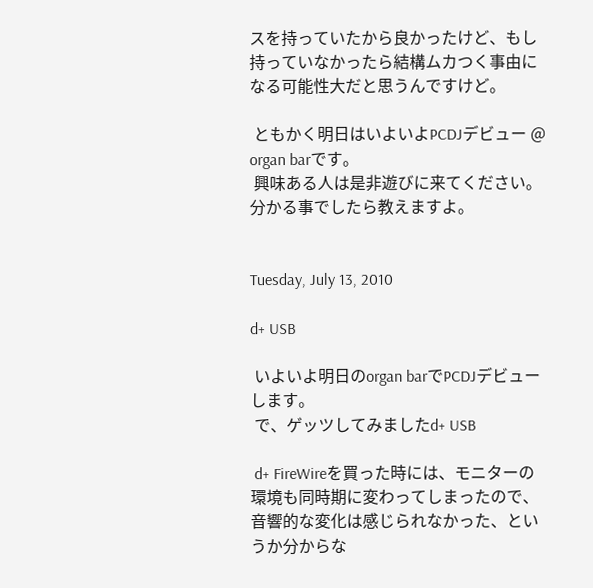スを持っていたから良かったけど、もし持っていなかったら結構ムカつく事由になる可能性大だと思うんですけど。

 ともかく明日はいよいよPCDJデビュー @ organ barです。
 興味ある人は是非遊びに来てください。分かる事でしたら教えますよ。


Tuesday, July 13, 2010

d+ USB

 いよいよ明日のorgan barでPCDJデビューします。
 で、ゲッツしてみましたd+ USB

 d+ FireWireを買った時には、モニターの環境も同時期に変わってしまったので、音響的な変化は感じられなかった、というか分からな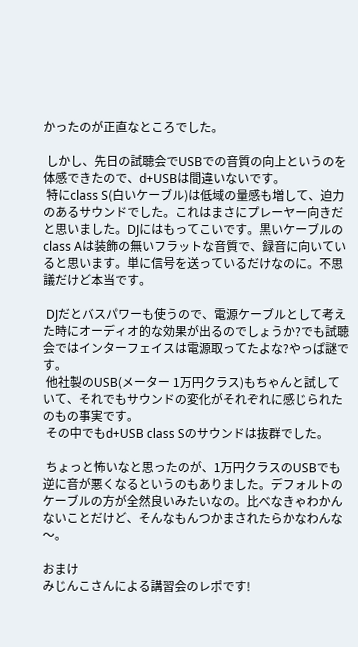かったのが正直なところでした。

 しかし、先日の試聴会でUSBでの音質の向上というのを体感できたので、d+USBは間違いないです。
 特にclass S(白いケーブル)は低域の量感も増して、迫力のあるサウンドでした。これはまさにプレーヤー向きだと思いました。DJにはもってこいです。黒いケーブルのclass Aは装飾の無いフラットな音質で、録音に向いていると思います。単に信号を送っているだけなのに。不思議だけど本当です。

 DJだとバスパワーも使うので、電源ケーブルとして考えた時にオーディオ的な効果が出るのでしょうか?でも試聴会ではインターフェイスは電源取ってたよな?やっぱ謎です。
 他社製のUSB(メーター 1万円クラス)もちゃんと試していて、それでもサウンドの変化がそれぞれに感じられたのもの事実です。
 その中でもd+USB class Sのサウンドは抜群でした。

 ちょっと怖いなと思ったのが、1万円クラスのUSBでも逆に音が悪くなるというのもありました。デフォルトのケーブルの方が全然良いみたいなの。比べなきゃわかんないことだけど、そんなもんつかまされたらかなわんな〜。

おまけ
みじんこさんによる講習会のレポです!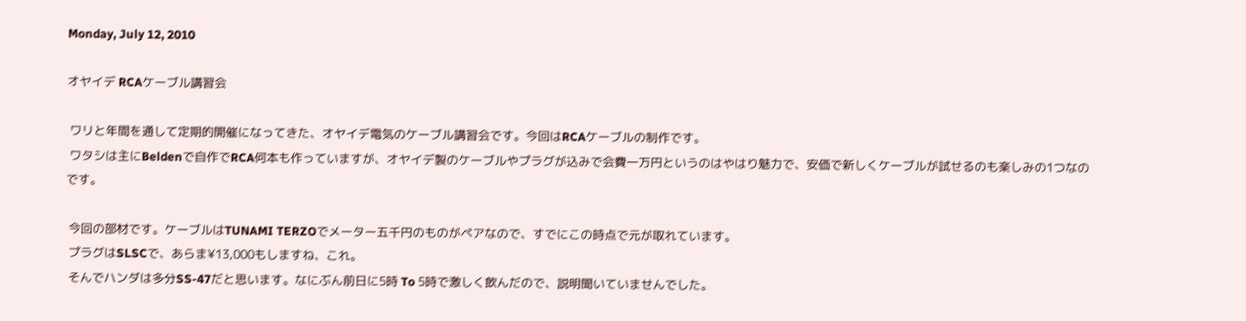Monday, July 12, 2010

オヤイデ RCAケーブル講習会

 ワリと年間を通して定期的開催になってきた、オヤイデ電気のケーブル講習会です。今回はRCAケーブルの制作です。
 ワタシは主にBeldenで自作でRCA何本も作っていますが、オヤイデ製のケーブルやプラグが込みで会費一万円というのはやはり魅力で、安価で新しくケーブルが試せるのも楽しみの1つなのです。

 今回の部材です。ケーブルはTUNAMI TERZOでメーター五千円のものがペアなので、すでにこの時点で元が取れています。
 プラグはSLSCで、あらま¥13,000もしますね、これ。
 そんでハンダは多分SS-47だと思います。なにぶん前日に5時 To 5時で激しく飲んだので、説明聞いていませんでした。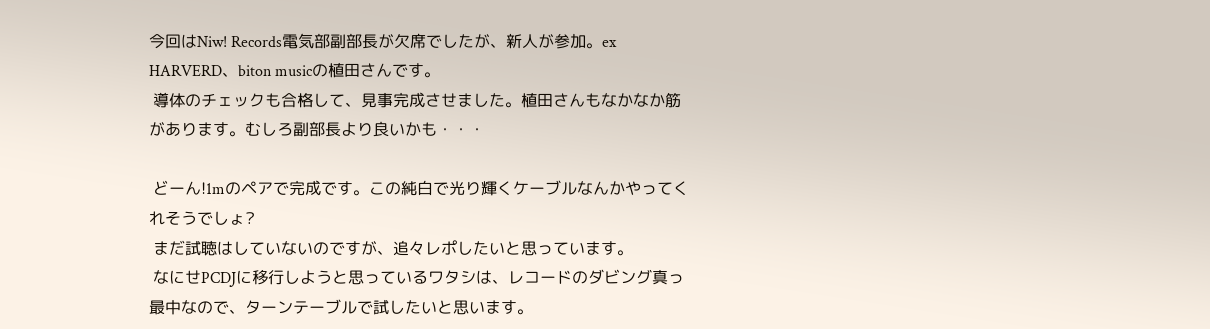今回はNiw! Records電気部副部長が欠席でしたが、新人が参加。ex HARVERD、biton musicの植田さんです。
 導体のチェックも合格して、見事完成させました。植田さんもなかなか筋があります。むしろ副部長より良いかも・・・

 どーん!1mのペアで完成です。この純白で光り輝くケーブルなんかやってくれそうでしょ?
 まだ試聴はしていないのですが、追々レポしたいと思っています。
 なにせPCDJに移行しようと思っているワタシは、レコードのダビング真っ最中なので、ターンテーブルで試したいと思います。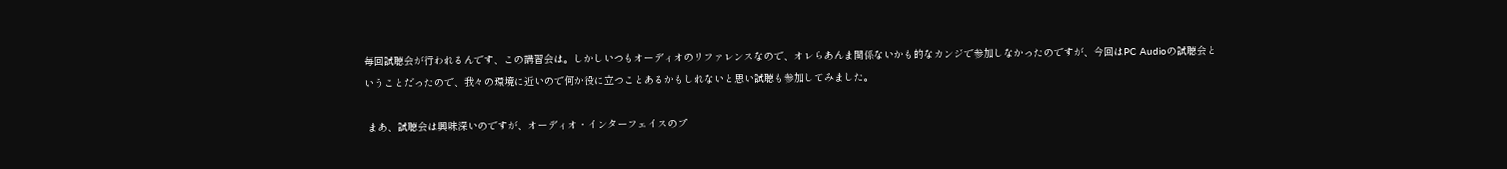毎回試聴会が行われるんです、この講習会は。しかしいつもオーディオのリファレンスなので、オレらあんま関係ないかも的なカンジで参加しなかったのですが、今回はPC Audioの試聴会ということだったので、我々の環境に近いので何か役に立つことあるかもしれないと思い試聴も参加してみました。

 まあ、試聴会は興味深いのですが、オーディオ・インターフェイスのプ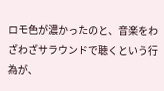ロモ色が濃かったのと、音楽をわざわざサラウンドで聴くという行為が、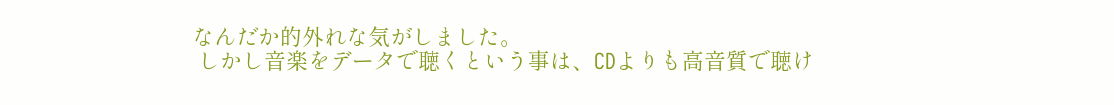なんだか的外れな気がしました。
 しかし音楽をデータで聴くという事は、CDよりも高音質で聴け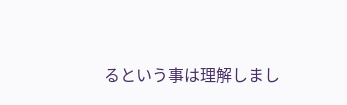るという事は理解しまし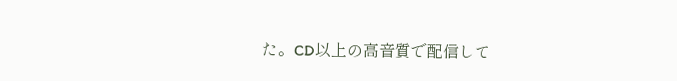た。CD以上の高音質で配信して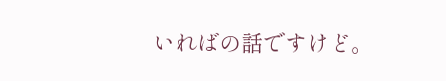いればの話ですけど。